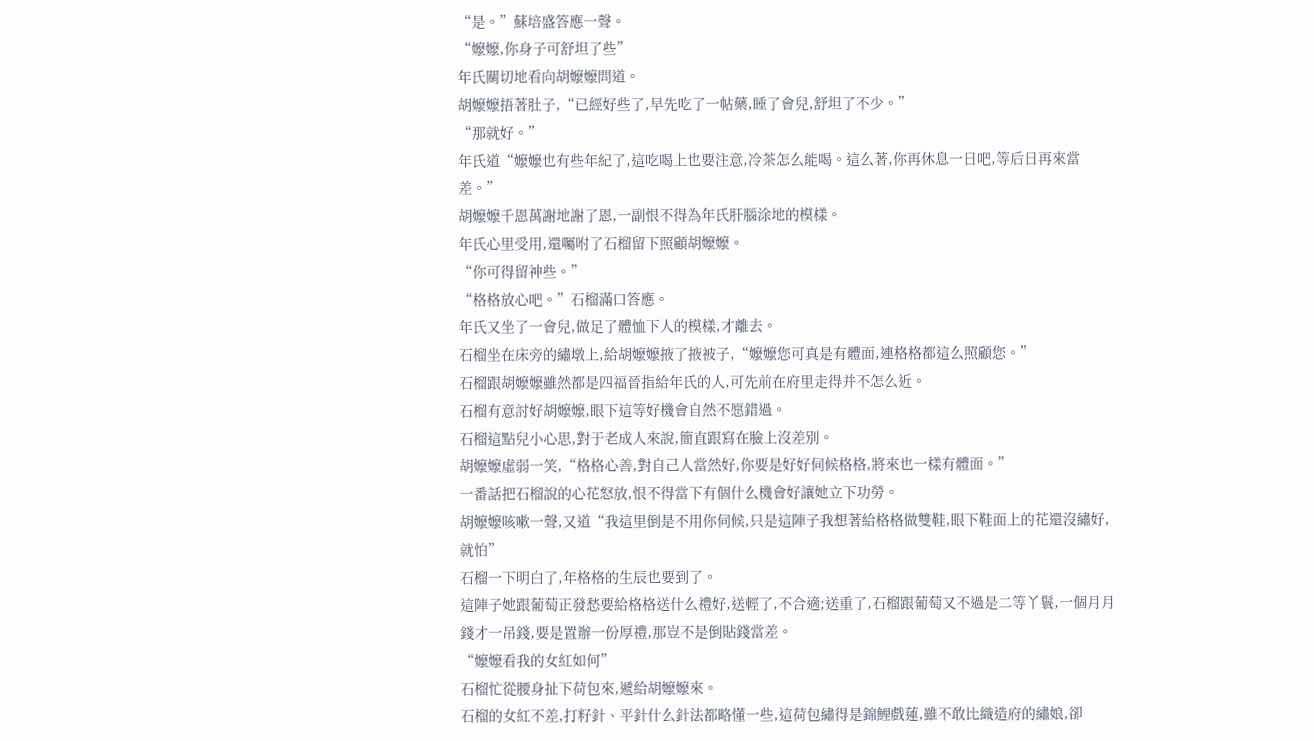“是。”蘇培盛答應一聲。
“嬤嬤,你身子可舒坦了些”
年氏關切地看向胡嬤嬤問道。
胡嬤嬤捂著肚子,“已經好些了,早先吃了一帖藥,睡了會兒,舒坦了不少。”
“那就好。”
年氏道“嬤嬤也有些年紀了,這吃喝上也要注意,冷茶怎么能喝。這么著,你再休息一日吧,等后日再來當差。”
胡嬤嬤千恩萬謝地謝了恩,一副恨不得為年氏肝腦涂地的模樣。
年氏心里受用,還囑咐了石榴留下照顧胡嬤嬤。
“你可得留神些。”
“格格放心吧。”石榴滿口答應。
年氏又坐了一會兒,做足了體恤下人的模樣,才離去。
石榴坐在床旁的繡墩上,給胡嬤嬤掖了掖被子,“嬤嬤您可真是有體面,連格格都這么照顧您。”
石榴跟胡嬤嬤雖然都是四福晉指給年氏的人,可先前在府里走得并不怎么近。
石榴有意討好胡嬤嬤,眼下這等好機會自然不愿錯過。
石榴這點兒小心思,對于老成人來說,簡直跟寫在臉上沒差別。
胡嬤嬤虛弱一笑,“格格心善,對自己人當然好,你要是好好伺候格格,將來也一樣有體面。”
一番話把石榴說的心花怒放,恨不得當下有個什么機會好讓她立下功勞。
胡嬤嬤咳嗽一聲,又道“我這里倒是不用你伺候,只是這陣子我想著給格格做雙鞋,眼下鞋面上的花還沒繡好,就怕”
石榴一下明白了,年格格的生辰也要到了。
這陣子她跟葡萄正發愁要給格格送什么禮好,送輕了,不合適;送重了,石榴跟葡萄又不過是二等丫鬟,一個月月錢才一吊錢,要是置辦一份厚禮,那豈不是倒貼錢當差。
“嬤嬤看我的女紅如何”
石榴忙從腰身扯下荷包來,遞給胡嬤嬤來。
石榴的女紅不差,打籽針、平針什么針法都略懂一些,這荷包繡得是錦鯉戲蓮,雖不敢比織造府的繡娘,卻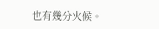也有幾分火候。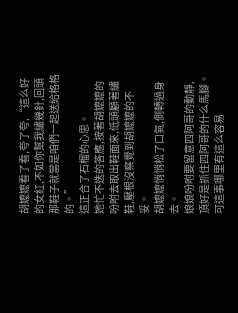胡嬤嬤看了看,夸了夸,“這么好的女紅,不如你幫我繡幾針,回頭那鞋子就當是咱們一起送給格格的。”
這正合了石榴的心思。
她忙不迭的答應,按著胡嬤嬤的吩咐去取出鞋面來,低頭顧著繡鞋,壓根沒察覺到胡嬤嬤的不妥。
胡嬤嬤悄悄松了口氣,側轉過身去。
娘娘吩咐要留意四阿哥的動靜,頂好是抓住四阿哥的什么馬腳。
可這事哪里有這么容易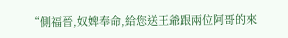“側福晉,奴婢奉命,給您送王爺跟兩位阿哥的來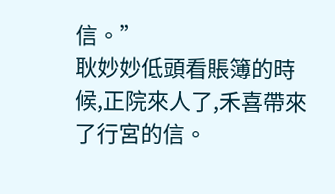信。”
耿妙妙低頭看賬簿的時候,正院來人了,禾喜帶來了行宮的信。